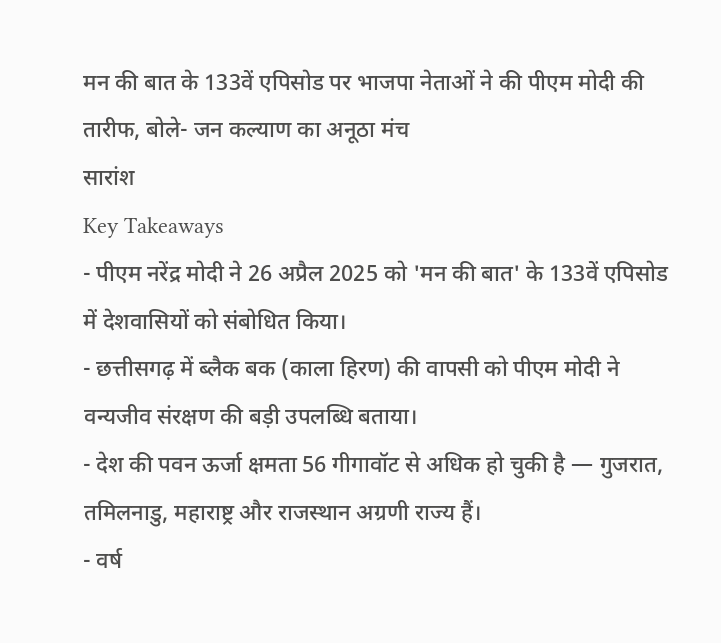मन की बात के 133वें एपिसोड पर भाजपा नेताओं ने की पीएम मोदी की तारीफ, बोले- जन कल्याण का अनूठा मंच
सारांश
Key Takeaways
- पीएम नरेंद्र मोदी ने 26 अप्रैल 2025 को 'मन की बात' के 133वें एपिसोड में देशवासियों को संबोधित किया।
- छत्तीसगढ़ में ब्लैक बक (काला हिरण) की वापसी को पीएम मोदी ने वन्यजीव संरक्षण की बड़ी उपलब्धि बताया।
- देश की पवन ऊर्जा क्षमता 56 गीगावॉट से अधिक हो चुकी है — गुजरात, तमिलनाडु, महाराष्ट्र और राजस्थान अग्रणी राज्य हैं।
- वर्ष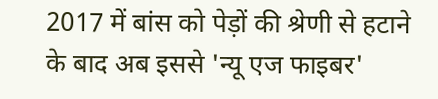2017 में बांस को पेड़ों की श्रेणी से हटाने के बाद अब इससे 'न्यू एज फाइबर'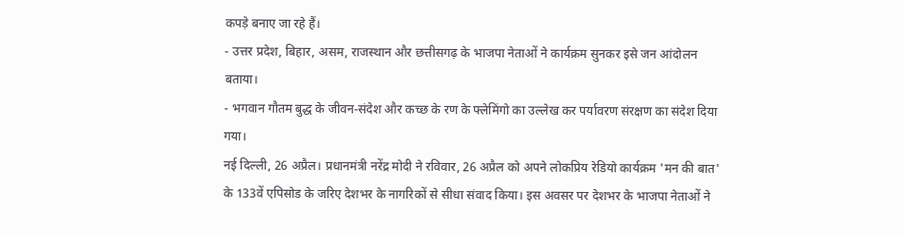कपड़े बनाए जा रहे हैं।
- उत्तर प्रदेश, बिहार, असम, राजस्थान और छत्तीसगढ़ के भाजपा नेताओं ने कार्यक्रम सुनकर इसे जन आंदोलन बताया।
- भगवान गौतम बुद्ध के जीवन-संदेश और कच्छ के रण के फ्लेमिंगो का उल्लेख कर पर्यावरण संरक्षण का संदेश दिया गया।
नई दिल्ली, 26 अप्रैल। प्रधानमंत्री नरेंद्र मोदी ने रविवार, 26 अप्रैल को अपने लोकप्रिय रेडियो कार्यक्रम 'मन की बात' के 133वें एपिसोड के जरिए देशभर के नागरिकों से सीधा संवाद किया। इस अवसर पर देशभर के भाजपा नेताओं ने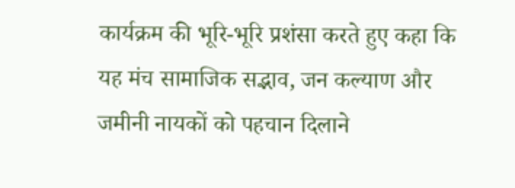कार्यक्रम की भूरि-भूरि प्रशंसा करते हुए कहा कि यह मंच सामाजिक सद्भाव, जन कल्याण और जमीनी नायकों को पहचान दिलाने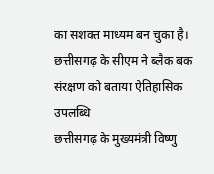का सशक्त माध्यम बन चुका है।
छत्तीसगढ़ के सीएम ने ब्लैक बक संरक्षण को बताया ऐतिहासिक उपलब्धि
छत्तीसगढ़ के मुख्यमंत्री विष्णु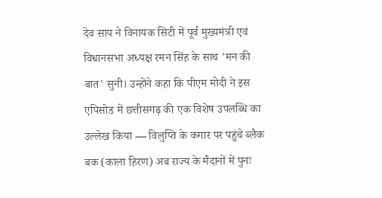देव साय ने विनायक सिटी में पूर्व मुख्यमंत्री एवं विधानसभा अध्यक्ष रमन सिंह के साथ 'मन की बात' सुनी। उन्होंने कहा कि पीएम मोदी ने इस एपिसोड में छत्तीसगढ़ की एक विशेष उपलब्धि का उल्लेख किया — विलुप्ति के कगार पर पहुंचे ब्लैक बक (काला हिरण) अब राज्य के मैदानों में पुनः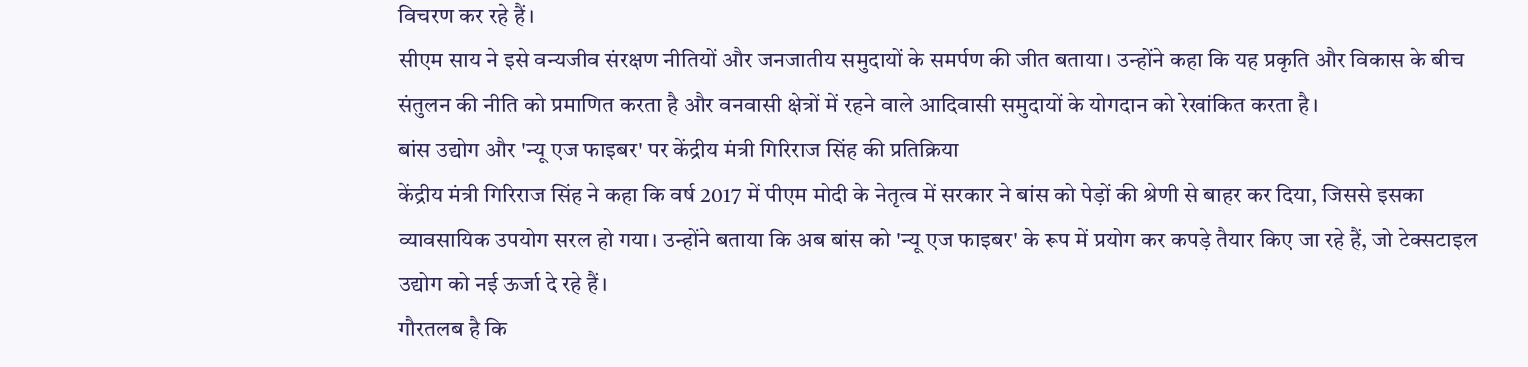विचरण कर रहे हैं।
सीएम साय ने इसे वन्यजीव संरक्षण नीतियों और जनजातीय समुदायों के समर्पण की जीत बताया। उन्होंने कहा कि यह प्रकृति और विकास के बीच संतुलन की नीति को प्रमाणित करता है और वनवासी क्षेत्रों में रहने वाले आदिवासी समुदायों के योगदान को रेखांकित करता है।
बांस उद्योग और 'न्यू एज फाइबर' पर केंद्रीय मंत्री गिरिराज सिंह की प्रतिक्रिया
केंद्रीय मंत्री गिरिराज सिंह ने कहा कि वर्ष 2017 में पीएम मोदी के नेतृत्व में सरकार ने बांस को पेड़ों की श्रेणी से बाहर कर दिया, जिससे इसका व्यावसायिक उपयोग सरल हो गया। उन्होंने बताया कि अब बांस को 'न्यू एज फाइबर' के रूप में प्रयोग कर कपड़े तैयार किए जा रहे हैं, जो टेक्सटाइल उद्योग को नई ऊर्जा दे रहे हैं।
गौरतलब है कि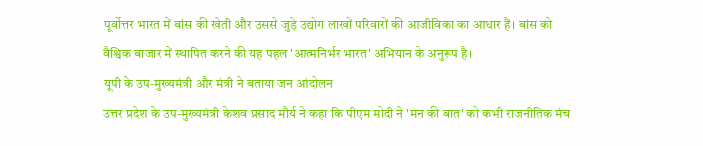पूर्वोत्तर भारत में बांस की खेती और उससे जुड़े उद्योग लाखों परिवारों की आजीविका का आधार हैं। बांस को वैश्विक बाजार में स्थापित करने की यह पहल 'आत्मनिर्भर भारत' अभियान के अनुरूप है।
यूपी के उप-मुख्यमंत्री और मंत्री ने बताया जन आंदोलन
उत्तर प्रदेश के उप-मुख्यमंत्री केशव प्रसाद मौर्य ने कहा कि पीएम मोदी ने 'मन की बात' को कभी राजनीतिक मंच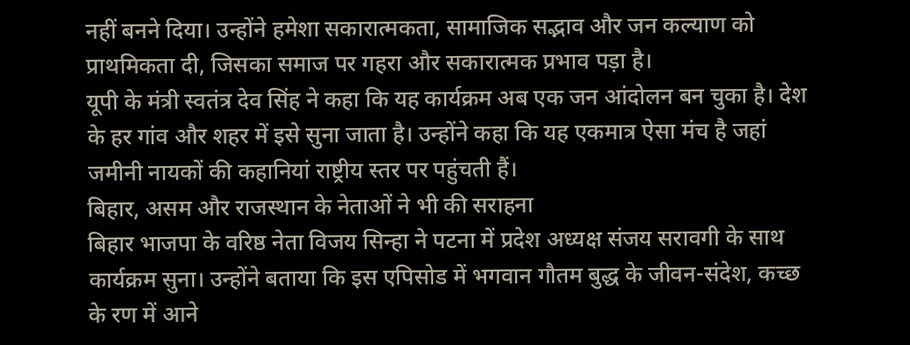नहीं बनने दिया। उन्होंने हमेशा सकारात्मकता, सामाजिक सद्भाव और जन कल्याण को प्राथमिकता दी, जिसका समाज पर गहरा और सकारात्मक प्रभाव पड़ा है।
यूपी के मंत्री स्वतंत्र देव सिंह ने कहा कि यह कार्यक्रम अब एक जन आंदोलन बन चुका है। देश के हर गांव और शहर में इसे सुना जाता है। उन्होंने कहा कि यह एकमात्र ऐसा मंच है जहां जमीनी नायकों की कहानियां राष्ट्रीय स्तर पर पहुंचती हैं।
बिहार, असम और राजस्थान के नेताओं ने भी की सराहना
बिहार भाजपा के वरिष्ठ नेता विजय सिन्हा ने पटना में प्रदेश अध्यक्ष संजय सरावगी के साथ कार्यक्रम सुना। उन्होंने बताया कि इस एपिसोड में भगवान गौतम बुद्ध के जीवन-संदेश, कच्छ के रण में आने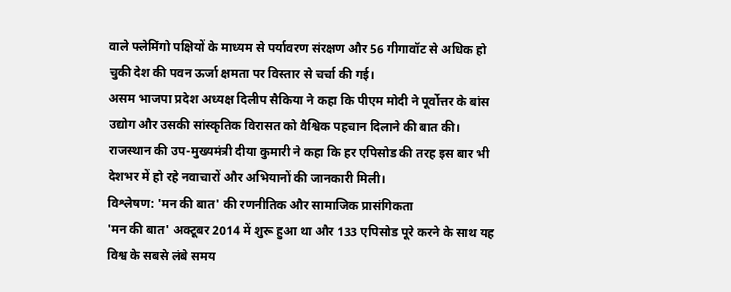वाले फ्लेमिंगो पक्षियों के माध्यम से पर्यावरण संरक्षण और 56 गीगावॉट से अधिक हो चुकी देश की पवन ऊर्जा क्षमता पर विस्तार से चर्चा की गई।
असम भाजपा प्रदेश अध्यक्ष दिलीप सैकिया ने कहा कि पीएम मोदी ने पूर्वोत्तर के बांस उद्योग और उसकी सांस्कृतिक विरासत को वैश्विक पहचान दिलाने की बात की। राजस्थान की उप-मुख्यमंत्री दीया कुमारी ने कहा कि हर एपिसोड की तरह इस बार भी देशभर में हो रहे नवाचारों और अभियानों की जानकारी मिली।
विश्लेषण: 'मन की बात' की रणनीतिक और सामाजिक प्रासंगिकता
'मन की बात' अक्टूबर 2014 में शुरू हुआ था और 133 एपिसोड पूरे करने के साथ यह विश्व के सबसे लंबे समय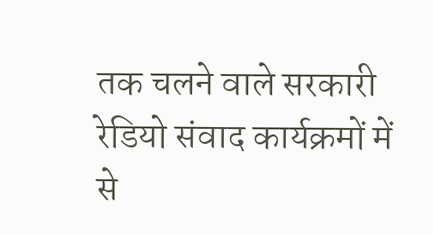तक चलने वाले सरकारी रेडियो संवाद कार्यक्रमों में से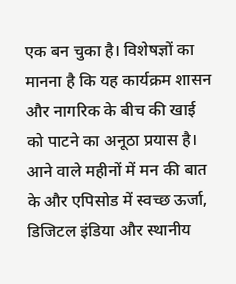एक बन चुका है। विशेषज्ञों का मानना है कि यह कार्यक्रम शासन और नागरिक के बीच की खाई को पाटने का अनूठा प्रयास है।
आने वाले महीनों में मन की बात के और एपिसोड में स्वच्छ ऊर्जा, डिजिटल इंडिया और स्थानीय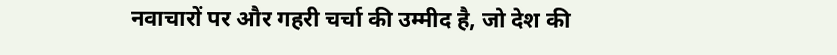नवाचारों पर और गहरी चर्चा की उम्मीद है, जो देश की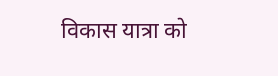विकास यात्रा को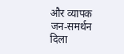और व्यापक जन-समर्थन दिला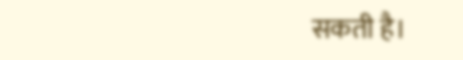सकती है।